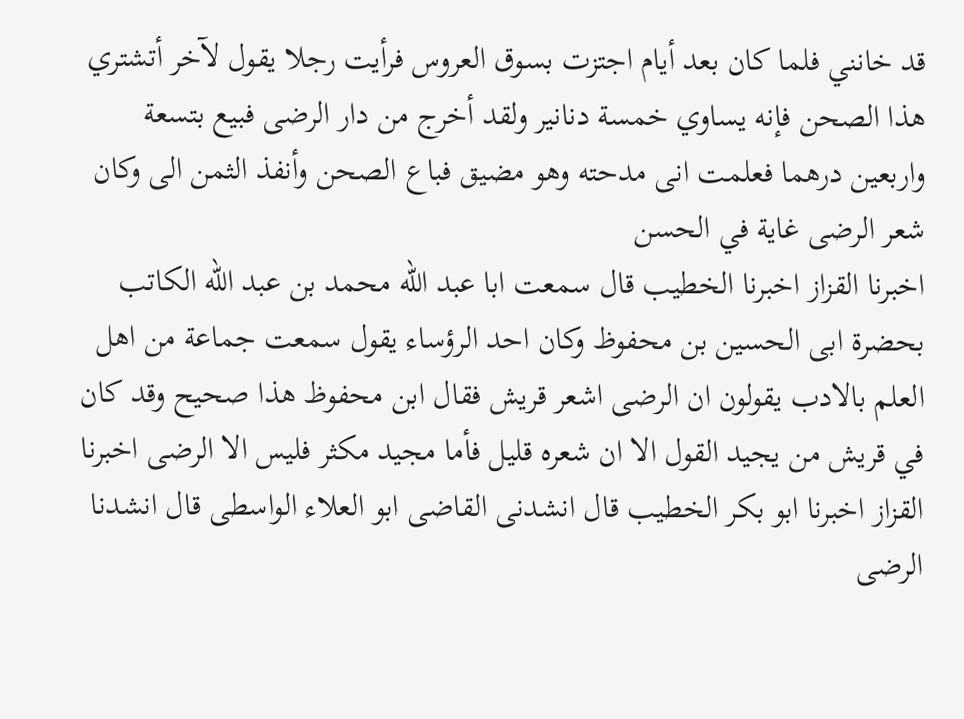قد خانني فلما كان بعد أيام اجتزت بسوق العروس فرأيت رجلا يقول لآخر أتشتري هذا الصحن فإنه يساوي خمسة دنانير ولقد أخرج من دار الرضى فبيع بتسعة واربعين درهما فعلمت انى مدحته وهو مضيق فباع الصحن وأنفذ الثمن الى وكان شعر الرضى غاية في الحسن
اخبرنا القزاز اخبرنا الخطيب قال سمعت ابا عبد الله محمد بن عبد الله الكاتب بحضرة ابى الحسين بن محفوظ وكان احد الرؤساء يقول سمعت جماعة من اهل العلم بالادب يقولون ان الرضى اشعر قريش فقال ابن محفوظ هذا صحيح وقد كان في قريش من يجيد القول الا ان شعره قليل فأما مجيد مكثر فليس الا الرضى اخبرنا القزاز اخبرنا ابو بكر الخطيب قال انشدنى القاضى ابو العلاء الواسطى قال انشدنا الرضى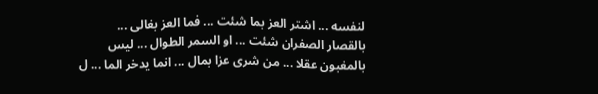لنفسه ... اشتر العز بما شئت ... فما العز بغالى ... بالقصار الصفران شئت ... او السمر الطوال ... ليس بالمغبون عقلا ... من شرى عزا بمال ... انما يدخر الما ... ل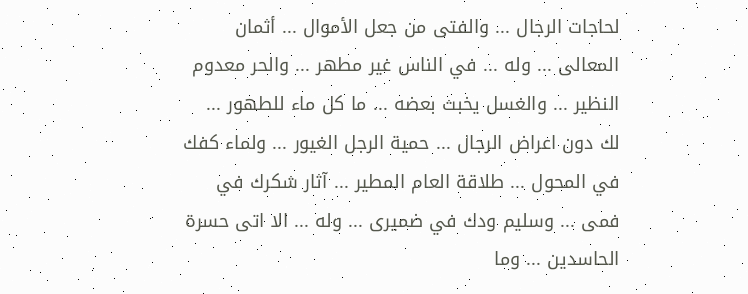لحاجات الرجال ... والفتى من جعل الأموال ... أثمان المعالى ... وله ... في الناس غير مطهر ... والحر معدوم النظير ... والغسل يخبث بعضه ... ما كل ماء للطهور ... لك دون اعراض الرجال ... حمية الرجل الغيور ... ولماء كفك في المحول ... طلاقة العام المطير ... آثار شكرك في فمى ... وسليم ودك في ضميرى ... وله ... الا اتى حسرة الحاسدين ... وما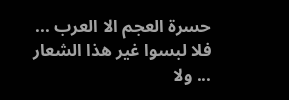حسرة العجم الا العرب ... فلا لبسوا غير هذا الشعار ... ولا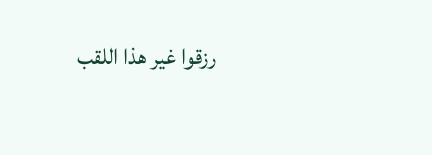رزقوا غير هذا اللقب